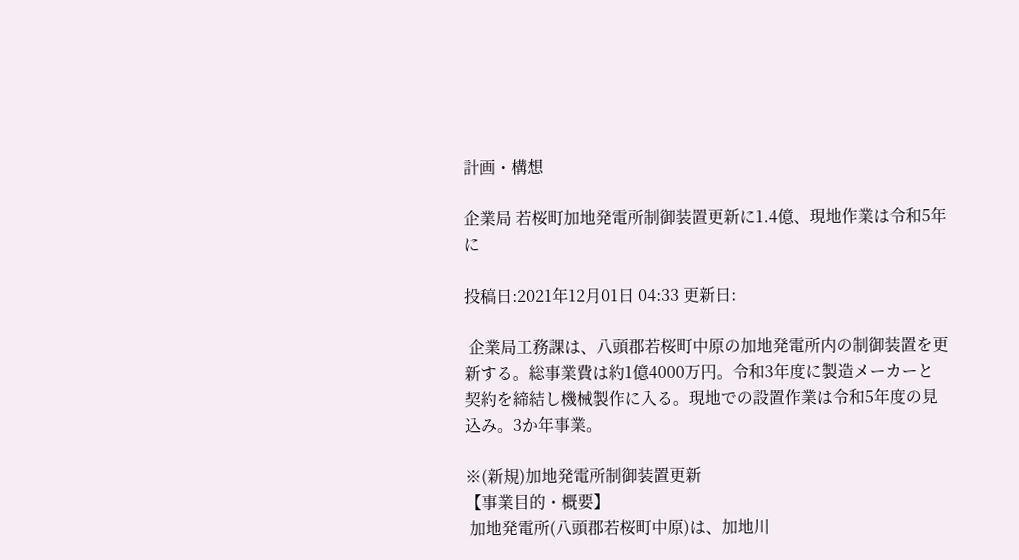計画・構想

企業局 若桜町加地発電所制御装置更新に1.4億、現地作業は令和5年に

投稿日:2021年12月01日 04:33 更新日:

 企業局工務課は、八頭郡若桜町中原の加地発電所内の制御装置を更新する。総事業費は約1億4000万円。令和3年度に製造メーカーと契約を締結し機械製作に入る。現地での設置作業は令和5年度の見込み。3か年事業。

※(新規)加地発電所制御装置更新
【事業目的・概要】
 加地発電所(八頭郡若桜町中原)は、加地川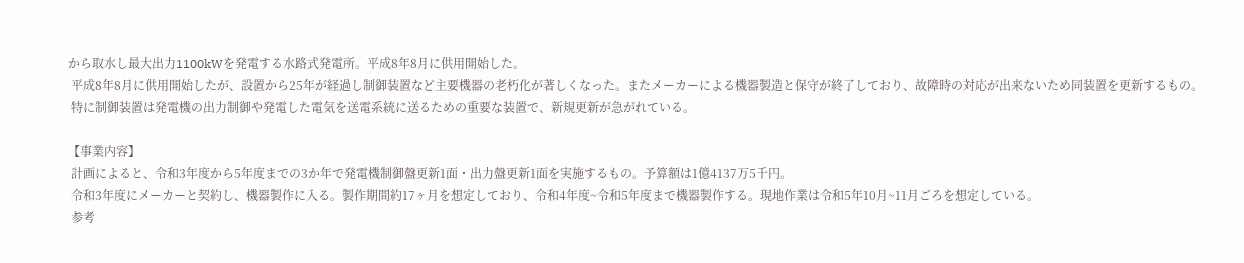から取水し最大出力1100kWを発電する水路式発電所。平成8年8月に供用開始した。
 平成8年8月に供用開始したが、設置から25年が経過し制御装置など主要機器の老朽化が著しくなった。またメーカーによる機器製造と保守が終了しており、故障時の対応が出来ないため同装置を更新するもの。
 特に制御装置は発電機の出力制御や発電した電気を送電系統に送るための重要な装置で、新規更新が急がれている。

【事業内容】
 計画によると、令和3年度から5年度までの3か年で発電機制御盤更新1面・出力盤更新1面を実施するもの。予算額は1億4137万5千円。
 令和3年度にメーカーと契約し、機器製作に入る。製作期間約17ヶ月を想定しており、令和4年度~令和5年度まで機器製作する。現地作業は令和5年10月~11月ごろを想定している。
 参考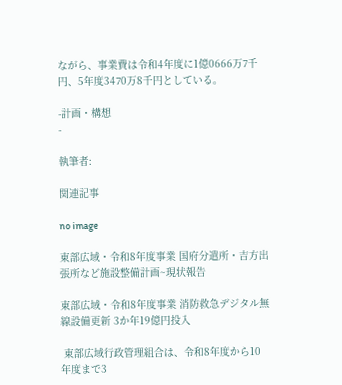ながら、事業費は令和4年度に1億0666万7千円、5年度3470万8千円としている。

-計画・構想
-

執筆者:

関連記事

no image

東部広域・令和8年度事業 国府分遣所・吉方出張所など施設整備計画~現状報告

東部広域・令和8年度事業 消防救急デジタル無線設備更新 3か年19億円投入

 東部広域行政管理組合は、令和8年度から10年度まで3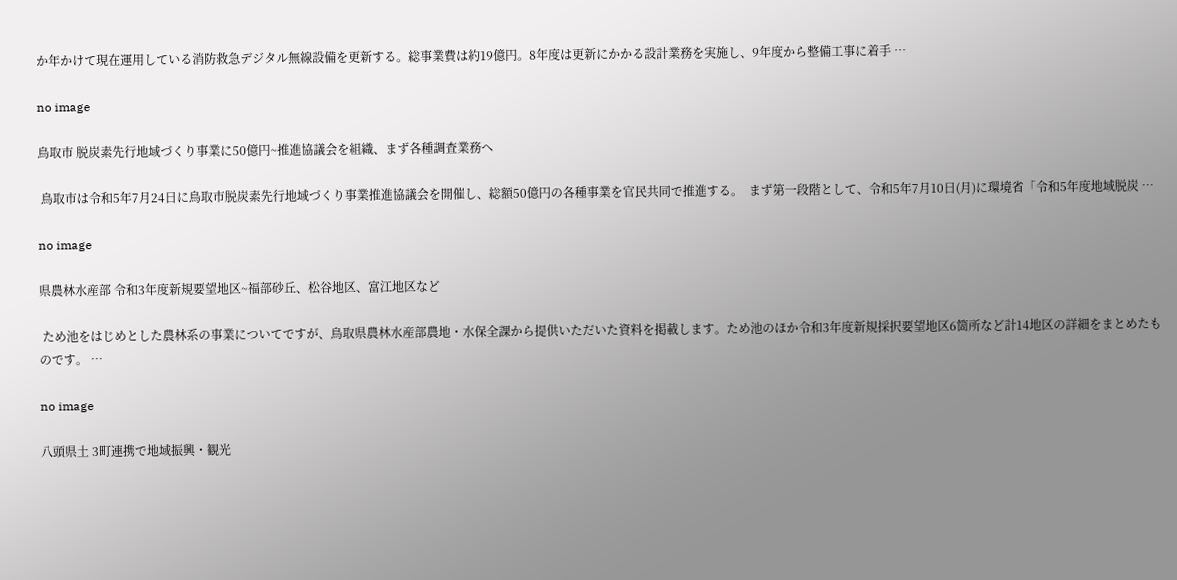か年かけて現在運用している消防救急デジタル無線設備を更新する。総事業費は約19億円。8年度は更新にかかる設計業務を実施し、9年度から整備工事に着手 …

no image

鳥取市 脱炭素先行地域づくり事業に50億円~推進協議会を組織、まず各種調査業務へ

 鳥取市は令和5年7月24日に鳥取市脱炭素先行地域づくり事業推進協議会を開催し、総額50億円の各種事業を官民共同で推進する。  まず第一段階として、令和5年7月10日(月)に環境省「令和5年度地域脱炭 …

no image

県農林水産部 令和3年度新規要望地区~福部砂丘、松谷地区、富江地区など

 ため池をはじめとした農林系の事業についてですが、鳥取県農林水産部農地・水保全課から提供いただいた資料を掲載します。ため池のほか令和3年度新規採択要望地区6箇所など計14地区の詳細をまとめたものです。 …

no image

八頭県土 3町連携で地域振興・観光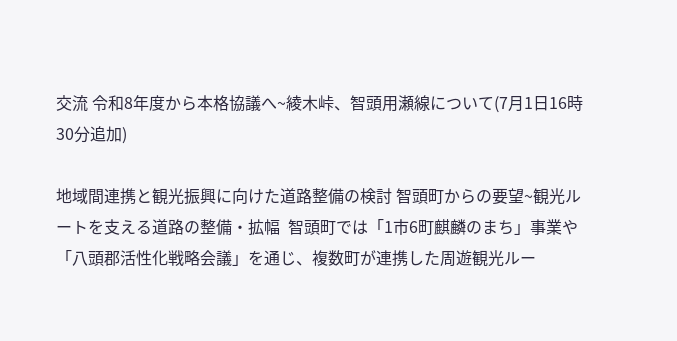交流 令和8年度から本格協議へ~綾木峠、智頭用瀬線について(7月1日16時30分追加)

地域間連携と観光振興に向けた道路整備の検討 智頭町からの要望~観光ルートを支える道路の整備・拡幅  智頭町では「1市6町麒麟のまち」事業や「八頭郡活性化戦略会議」を通じ、複数町が連携した周遊観光ルー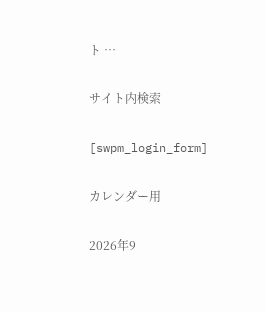ト …

サイト内検索

[swpm_login_form]

カレンダー用

2026年9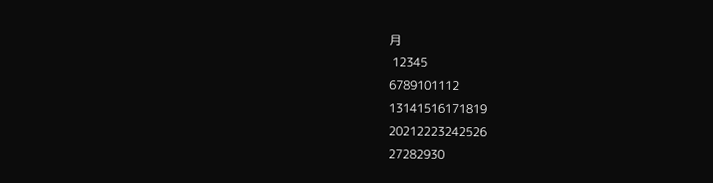月
 12345
6789101112
13141516171819
20212223242526
27282930